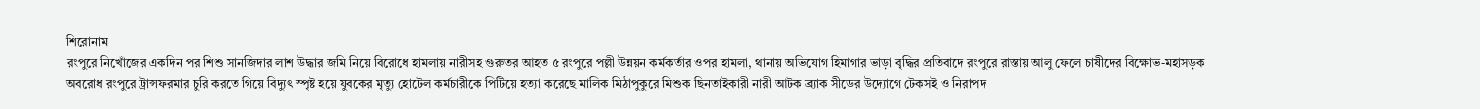শিরোনাম
রংপুরে নিখোঁজের একদিন পর শিশু সানজিদার লাশ উদ্ধার জমি নিয়ে বিরোধে হামলায় নারীসহ গুরুতর আহত ৫ রংপুরে পল্লী উন্নয়ন কর্মকর্তার ওপর হামলা, থানায় অভিযোগ হিমাগার ভাড়া বৃদ্ধির প্রতিবাদে রংপুরে রাস্তায় আলু ফেলে চাষীদের বিক্ষোভ-মহাসড়ক অবরোধ রংপুরে ট্রান্সফরমার চুরি করতে গিয়ে বিদ্যুৎ স্পৃষ্ট হয়ে যুবকের মৃত্যু হোটেল কর্মচারীকে পিটিয়ে হত্যা করেছে মালিক মিঠাপুকুরে মিশুক ছিনতাইকারী নারী আটক ব্র্যাক সীডের উদ্যোগে টেকসই ও নিরাপদ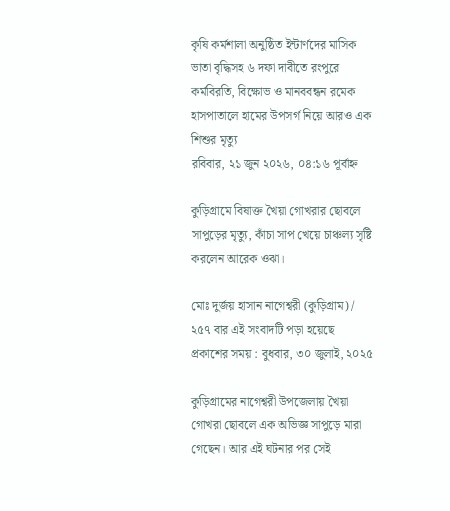কৃষি কর্মশালা অনুষ্ঠিত ইন্টার্ণদের মাসিক ভাতা বৃদ্ধিসহ ৬ দফা দাবীতে রংপুরে কর্মবিরতি, বিক্ষোভ ও মানববন্ধন রমেক হাসপাতালে হামের উপসর্গ নিয়ে আরও এক শিশুর মৃত্যু
রবিবার, ২১ জুন ২০২৬, ০৪:১৬ পূর্বাহ্ন

কুড়িগ্রামে বিষাক্ত খৈয়া গোখরার ছোবলে সাপুড়ের মৃত্যু, কাঁচা সাপ খেয়ে চাঞ্চল্য সৃষ্টি করলেন আরেক ওঝা।

মোঃ দুর্জয় হাসান নাগেশ্বরী (কুড়িগ্রাম) / ২৫৭ বার এই সংবাদটি পড়া হয়েছে
প্রকাশের সময় : বুধবার, ৩০ জুলাই, ২০২৫

কুড়িগ্রামের নাগেশ্বরী উপজেলায় খৈয়া গোখরা ছোবলে এক অভিজ্ঞ সাপুড়ে মারা গেছেন। আর এই ঘটনার পর সেই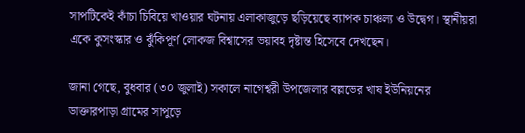সাপটিকেই কাঁচা চিবিয়ে খাওয়ার ঘটনায় এলাকাজুড়ে ছড়িয়েছে ব্যাপক চাঞ্চল্য ও উদ্বেগ। স্থানীয়রা একে কুসংস্কার ও ঝুঁকিপূর্ণ লোকজ বিশ্বাসের ভয়াবহ দৃষ্টান্ত হিসেবে দেখছেন।

জানা গেছে, বুধবার (৩০ জুলাই) সকালে নাগেশ্বরী উপজেলার বল্লভের খাষ ইউনিয়নের ডাক্তারপাড়া গ্রামের সাপুড়ে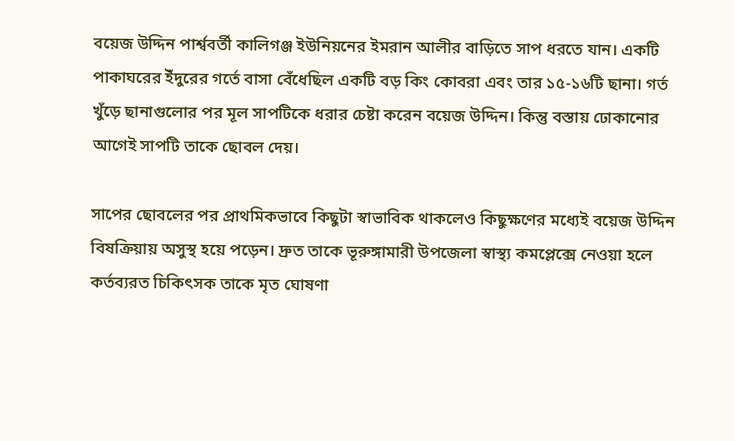বয়েজ উদ্দিন পার্শ্ববর্তী কালিগঞ্জ ইউনিয়নের ইমরান আলীর বাড়িতে সাপ ধরতে যান। একটি পাকাঘরের ইঁদুরের গর্তে বাসা বেঁধেছিল একটি বড় কিং কোবরা এবং তার ১৫-১৬টি ছানা। গর্ত খুঁড়ে ছানাগুলোর পর মূল সাপটিকে ধরার চেষ্টা করেন বয়েজ উদ্দিন। কিন্তু বস্তায় ঢোকানোর আগেই সাপটি তাকে ছোবল দেয়।

সাপের ছোবলের পর প্রাথমিকভাবে কিছুটা স্বাভাবিক থাকলেও কিছুক্ষণের মধ্যেই বয়েজ উদ্দিন বিষক্রিয়ায় অসুস্থ হয়ে পড়েন। দ্রুত তাকে ভূরুঙ্গামারী উপজেলা স্বাস্থ্য কমপ্লেক্সে নেওয়া হলে কর্তব্যরত চিকিৎসক তাকে মৃত ঘোষণা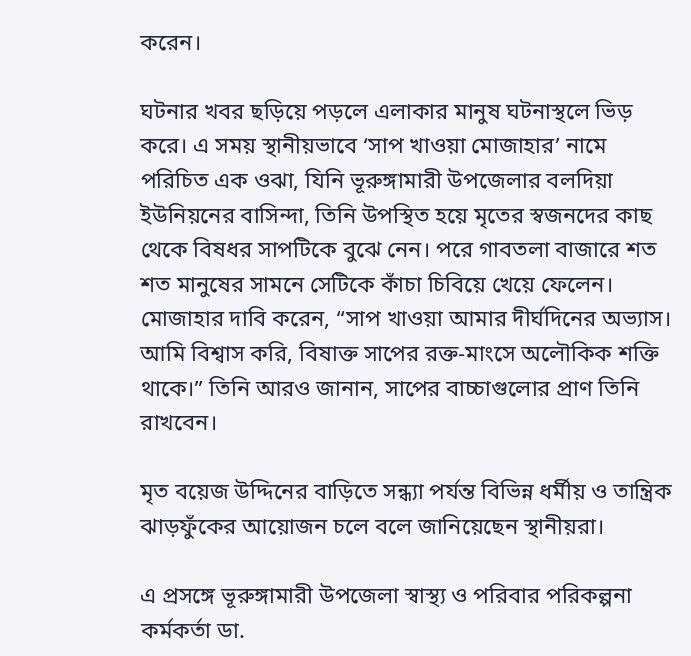করেন।

ঘটনার খবর ছড়িয়ে পড়লে এলাকার মানুষ ঘটনাস্থলে ভিড় করে। এ সময় স্থানীয়ভাবে ‘সাপ খাওয়া মোজাহার’ নামে পরিচিত এক ওঝা, যিনি ভূরুঙ্গামারী উপজেলার বলদিয়া ইউনিয়নের বাসিন্দা, তিনি উপস্থিত হয়ে মৃতের স্বজনদের কাছ থেকে বিষধর সাপটিকে বুঝে নেন। পরে গাবতলা বাজারে শত শত মানুষের সামনে সেটিকে কাঁচা চিবিয়ে খেয়ে ফেলেন। মোজাহার দাবি করেন, “সাপ খাওয়া আমার দীর্ঘদিনের অভ্যাস। আমি বিশ্বাস করি, বিষাক্ত সাপের রক্ত-মাংসে অলৌকিক শক্তি থাকে।” তিনি আরও জানান, সাপের বাচ্চাগুলোর প্রাণ তিনি রাখবেন।

মৃত বয়েজ উদ্দিনের বাড়িতে সন্ধ্যা পর্যন্ত বিভিন্ন ধর্মীয় ও তান্ত্রিক ঝাড়ফুঁকের আয়োজন চলে বলে জানিয়েছেন স্থানীয়রা।

এ প্রসঙ্গে ভূরুঙ্গামারী উপজেলা স্বাস্থ্য ও পরিবার পরিকল্পনা কর্মকর্তা ডা.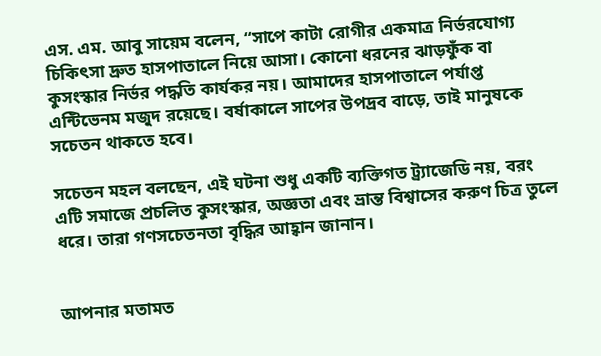এস. এম. আবু সায়েম বলেন, “সাপে কাটা রোগীর একমাত্র নির্ভরযোগ্য চিকিৎসা দ্রুত হাসপাতালে নিয়ে আসা। কোনো ধরনের ঝাড়ফুঁক বা কুসংস্কার নির্ভর পদ্ধতি কার্যকর নয়। আমাদের হাসপাতালে পর্যাপ্ত এন্টিভেনম মজুদ রয়েছে। বর্ষাকালে সাপের উপদ্রব বাড়ে, তাই মানুষকে সচেতন থাকতে হবে।

সচেতন মহল বলছেন, এই ঘটনা শুধু একটি ব্যক্তিগত ট্র্যাজেডি নয়, বরং এটি সমাজে প্রচলিত কুসংস্কার, অজ্ঞতা এবং ভ্রান্ত বিশ্বাসের করুণ চিত্র তুলে ধরে। তারা গণসচেতনতা বৃদ্ধির আহ্বান জানান।


আপনার মতামত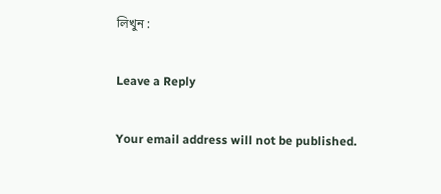লিখুন :

Leave a Reply

Your email address will not be published.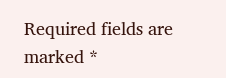Required fields are marked *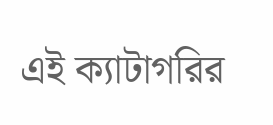এই ক্যাটাগরির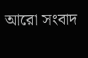আরো সংবাদ